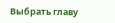Выбрать главу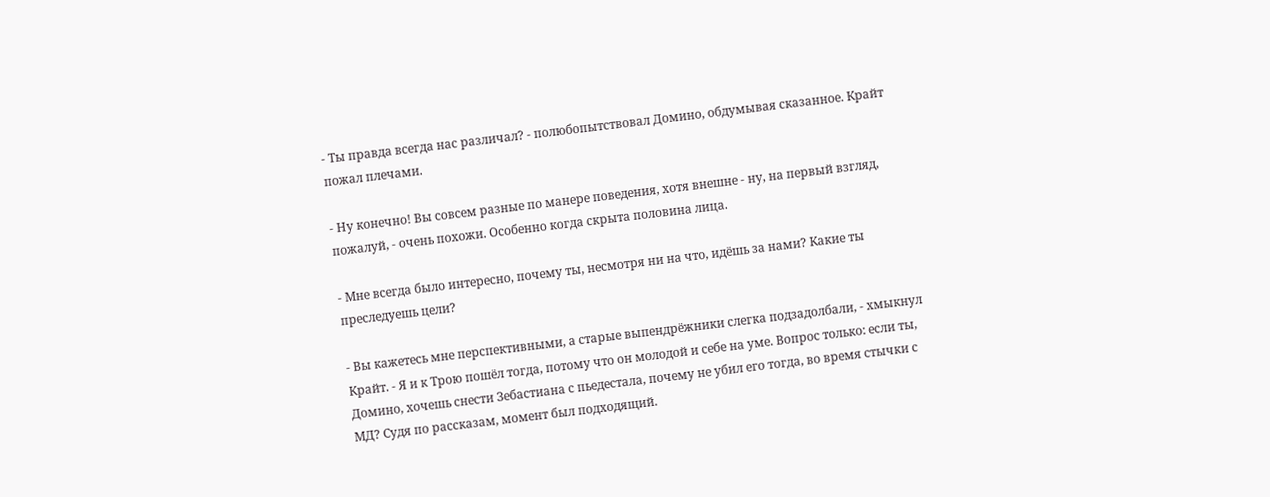- Ты правда всегда нас различал? - полюбопытствовал Домино, обдумывая сказанное. Крайт пожал плечами.

- Ну конечно! Вы совсем разные по манере поведения, хотя внешне - ну, на первый взгляд, пожалуй, - очень похожи. Особенно когда скрыта половина лица.

- Мне всегда было интересно, почему ты, несмотря ни на что, идёшь за нами? Какие ты преследуешь цели?

- Вы кажетесь мне перспективными, а старые выпендрёжники слегка подзадолбали, - хмыкнул Крайт. - Я и к Трою пошёл тогда, потому что он молодой и себе на уме. Вопрос только: если ты, Домино, хочешь снести Зебастиана с пьедестала, почему не убил его тогда, во время стычки с МД? Судя по рассказам, момент был подходящий.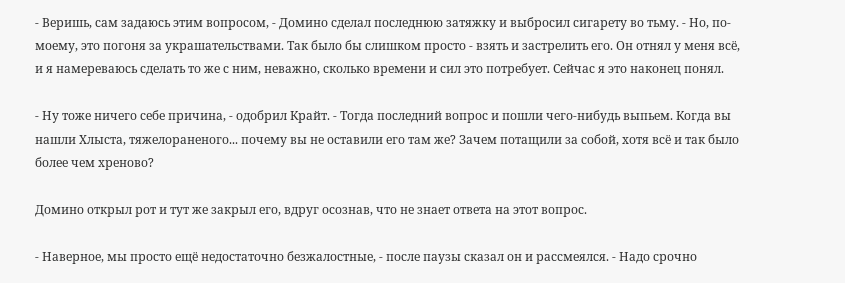- Веришь, сам задаюсь этим вопросом, - Домино сделал последнюю затяжку и выбросил сигарету во тьму. - Но, по-моему, это погоня за украшательствами. Так было бы слишком просто - взять и застрелить его. Он отнял у меня всё, и я намереваюсь сделать то же с ним, неважно, сколько времени и сил это потребует. Сейчас я это наконец понял.

- Ну тоже ничего себе причина, - одобрил Крайт. - Тогда последний вопрос и пошли чего-нибудь выпьем. Когда вы нашли Хлыста, тяжелораненого... почему вы не оставили его там же? Зачем потащили за собой, хотя всё и так было более чем хреново?

Домино открыл рот и тут же закрыл его, вдруг осознав, что не знает ответа на этот вопрос.

- Наверное, мы просто ещё недостаточно безжалостные, - после паузы сказал он и рассмеялся. - Надо срочно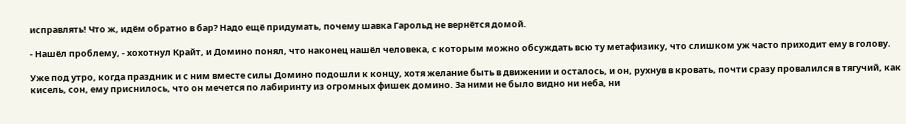исправлять! Что ж, идём обратно в бар? Надо ещё придумать, почему шавка Гарольд не вернётся домой.

- Нашёл проблему, - хохотнул Крайт, и Домино понял, что наконец нашёл человека, с которым можно обсуждать всю ту метафизику, что слишком уж часто приходит ему в голову.

Уже под утро, когда праздник и с ним вместе силы Домино подошли к концу, хотя желание быть в движении и осталось, и он, рухнув в кровать, почти сразу провалился в тягучий, как кисель, сон, ему приснилось, что он мечется по лабиринту из огромных фишек домино. За ними не было видно ни неба, ни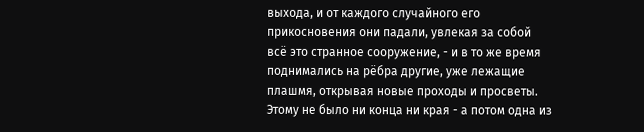выхода, и от каждого случайного его прикосновения они падали, увлекая за собой всё это странное сооружение, - и в то же время поднимались на рёбра другие, уже лежащие плашмя, открывая новые проходы и просветы. Этому не было ни конца ни края - а потом одна из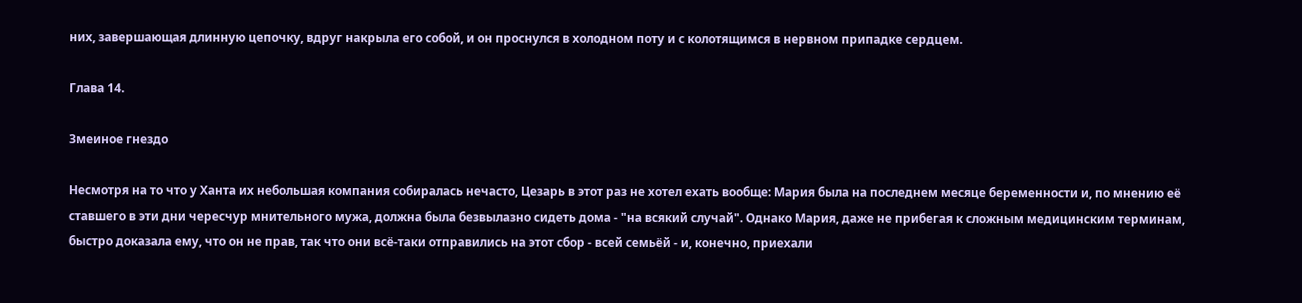них, завершающая длинную цепочку, вдруг накрыла его собой, и он проснулся в холодном поту и с колотящимся в нервном припадке сердцем.

Глава 14.

Змеиное гнездо

Несмотря на то что у Ханта их небольшая компания собиралась нечасто, Цезарь в этот раз не хотел ехать вообще: Мария была на последнем месяце беременности и, по мнению её ставшего в эти дни чересчур мнительного мужа, должна была безвылазно сидеть дома - "на всякий случай". Однако Мария, даже не прибегая к сложным медицинским терминам, быстро доказала ему, что он не прав, так что они всё-таки отправились на этот сбор - всей семьёй - и, конечно, приехали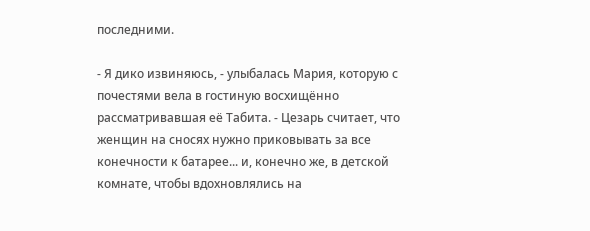последними.

- Я дико извиняюсь, - улыбалась Мария, которую с почестями вела в гостиную восхищённо рассматривавшая её Табита. - Цезарь считает, что женщин на сносях нужно приковывать за все конечности к батарее... и, конечно же, в детской комнате, чтобы вдохновлялись на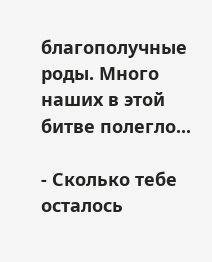благополучные роды. Много наших в этой битве полегло...

- Сколько тебе осталось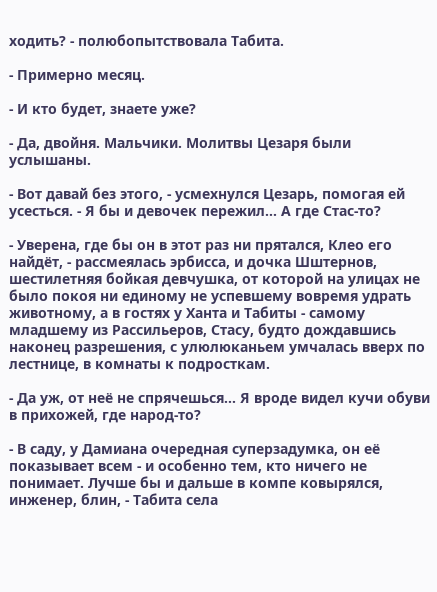ходить? - полюбопытствовала Табита.

- Примерно месяц.

- И кто будет, знаете уже?

- Да, двойня. Мальчики. Молитвы Цезаря были услышаны.

- Вот давай без этого, - усмехнулся Цезарь, помогая ей усесться. - Я бы и девочек пережил... А где Стас-то?

- Уверена, где бы он в этот раз ни прятался, Клео его найдёт, - рассмеялась эрбисса, и дочка Шштернов, шестилетняя бойкая девчушка, от которой на улицах не было покоя ни единому не успевшему вовремя удрать животному, а в гостях у Ханта и Табиты - самому младшему из Рассильеров, Стасу, будто дождавшись наконец разрешения, с улюлюканьем умчалась вверх по лестнице, в комнаты к подросткам.

- Да уж, от неё не спрячешься... Я вроде видел кучи обуви в прихожей, где народ-то?

- В саду, у Дамиана очередная суперзадумка, он её показывает всем - и особенно тем, кто ничего не понимает. Лучше бы и дальше в компе ковырялся, инженер, блин, - Табита села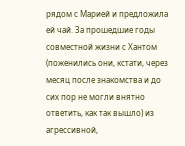рядом с Марией и предложила ей чай. За прошедшие годы совместной жизни с Хантом (поженились они, кстати, через месяц после знакомства и до сих пор не могли внятно ответить, как так вышло) из агрессивной,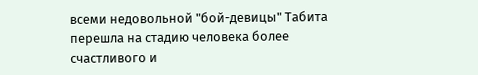всеми недовольной "бой-девицы" Табита перешла на стадию человека более счастливого и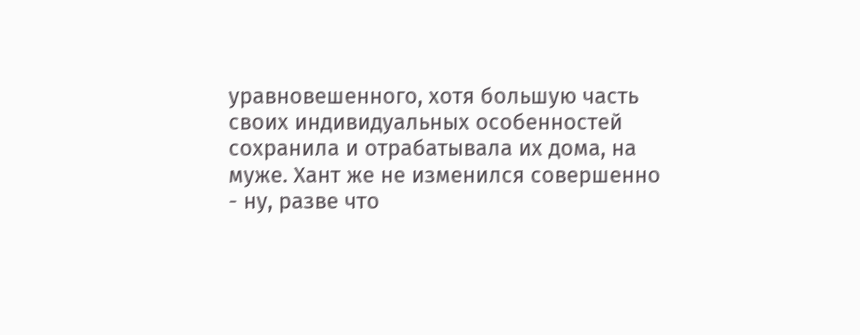уравновешенного, хотя большую часть своих индивидуальных особенностей сохранила и отрабатывала их дома, на муже. Хант же не изменился совершенно - ну, разве что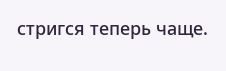стригся теперь чаще.